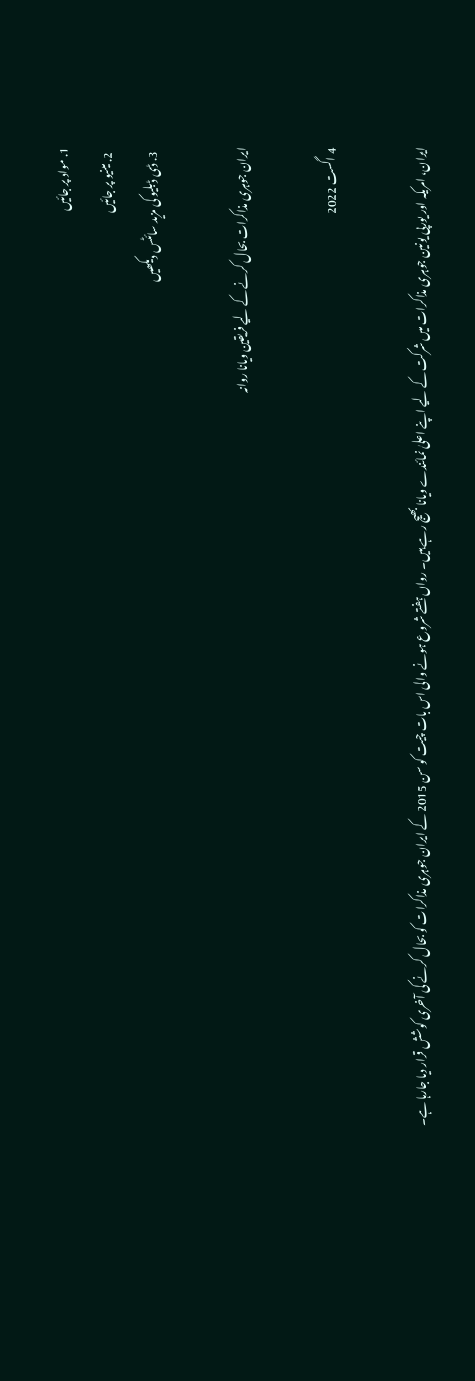1. مواد پر جائیں
  2. مینیو پر جائیں
  3. ڈی ڈبلیو کی مزید سائٹس دیکھیں

ایران جوہری مذاکرات بحال کرنے کے لیے فریقین ویانا روانہ

4 اگست 2022

ایران، امریکہ اور یورپی یونین جوہری مذاکرات میں شرکت کے لیے اپنے اعلیٰ نمائندے ویانا بھیج رہے ہیں۔ رواں ہفتے شروع ہونے والی اس بات چیت کو سن 2015 کے ایران جوہری مذاکرات کو بحال کرنے کی آخری کوشش قرار دیا جارہا ہے۔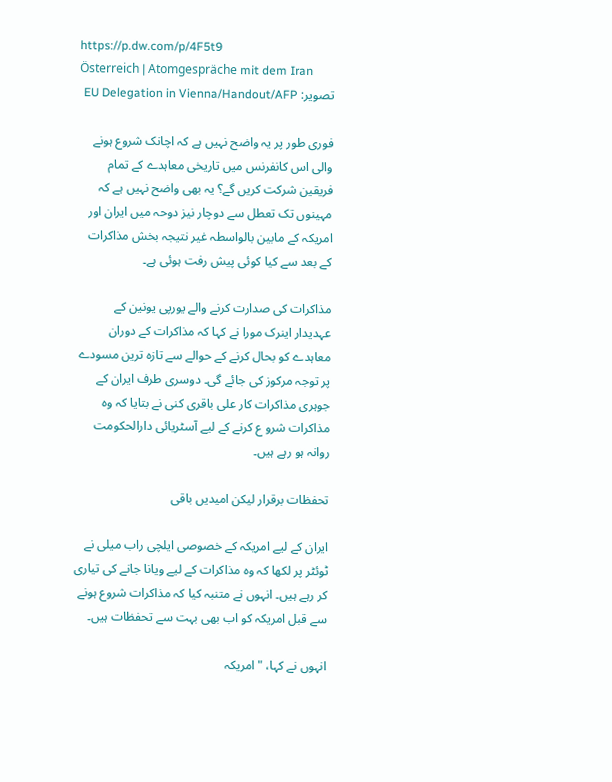https://p.dw.com/p/4F5t9
Österreich | Atomgespräche mit dem Iran
تصویر: EU Delegation in Vienna/Handout/AFP

فوری طور پر یہ واضح نہیں ہے کہ اچانک شروع ہونے والی اس کانفرنس میں تاریخی معاہدے کے تمام فریقین شرکت کریں گے؟ یہ بھی واضح نہیں ہے کہ مہینوں تک تعطل سے دوچار نیز دوحہ میں ایران اور امریکہ کے مابین بالواسطہ غیر نتیجہ بخش مذاکرات کے بعد سے کیا کوئی پیش رفت ہوئی ہے۔

مذاکرات کی صدارت کرنے والے یورپی یونین کے عہدیدار اینرک مورا نے کہا کہ مذاکرات کے دوران معاہدے کو بحال کرنے کے حوالے سے تازہ ترین مسودے پر توجہ مرکوز کی جائے گی۔ دوسری طرف ایران کے جوہری مذاکرات کار علی باقری کنی نے بتایا کہ وہ مذاکرات شرو ع کرنے کے لیے آسٹریائی دارالحکومت روانہ ہو رہے ہیں۔

تحفظات برقرار لیکن امیدیں باقی

ایران کے لیے امریکہ کے خصوصی ایلچی راب میلی نے ٹوئٹر پر لکھا کہ وہ مذاکرات کے لیے ویانا جانے کی تیاری کر رہے ہیں۔ انہوں نے متنبہ کیا کہ مذاکرات شروع ہونے سے قبل امریکہ کو اب بھی بہت سے تحفظات ہیں۔

انہوں نے کہا، "امریکہ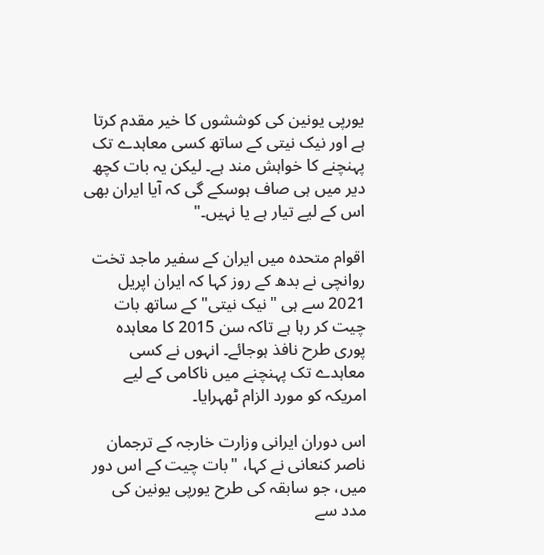یورپی یونین کی کوششوں کا خیر مقدم کرتا ہے اور نیک نیتی کے ساتھ کسی معاہدے تک پہنچنے کا خواہش مند ہے۔ لیکن یہ بات کچھ دیر میں ہی صاف ہوسکے گی کہ آیا ایران بھی اس کے لیے تیار ہے یا نہیں۔"

اقوام متحدہ میں ایران کے سفیر ماجد تخت روانچی نے بدھ کے روز کہا کہ ایران اپریل 2021 سے ہی "نیک نیتی" کے ساتھ بات چیت کر رہا ہے تاکہ سن 2015 کا معاہدہ پوری طرح نافذ ہوجائے۔ انہوں نے کسی معاہدے تک پہنچنے میں ناکامی کے لیے امریکہ کو مورد الزام ٹھہرایا۔

اس دوران ایرانی وزارت خارجہ کے ترجمان ناصر کنعانی نے کہا، "بات چیت کے اس دور میں، جو سابقہ کی طرح یورپی یونین کی مدد سے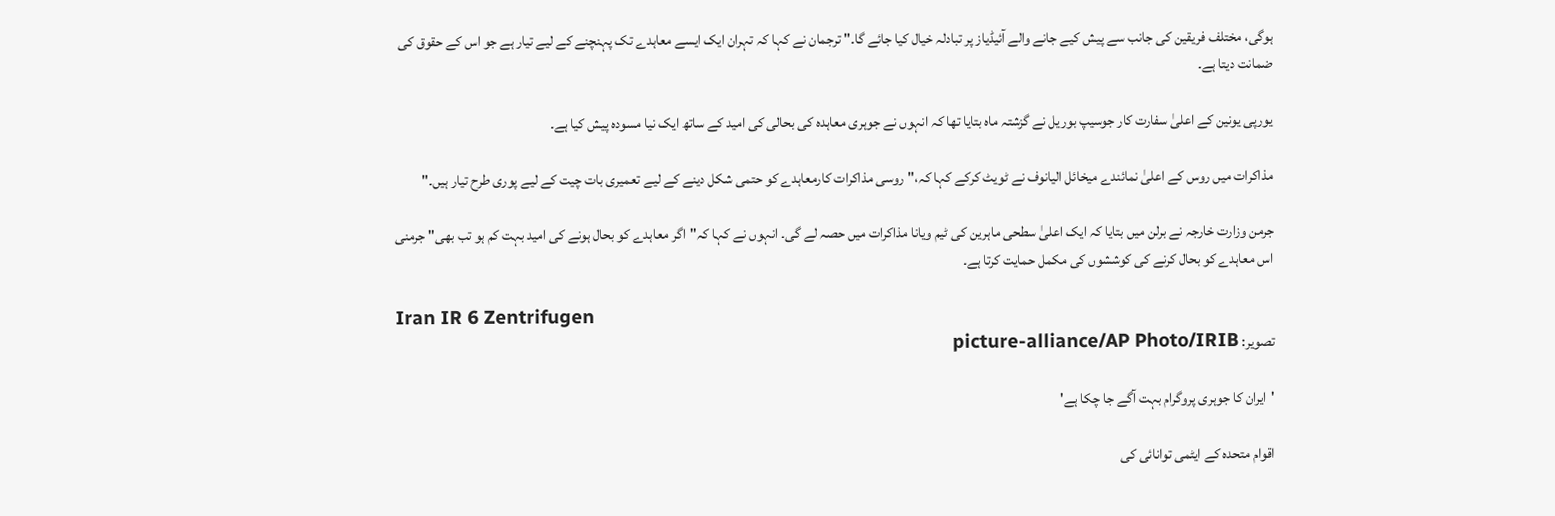ہوگی، مختلف فریقین کی جانب سے پیش کیے جانے والے آئیڈیاز پر تبادلہ خیال کیا جائے گا۔" ترجمان نے کہا کہ تہران ایک ایسے معاہدے تک پہنچنے کے لیے تیار ہے جو اس کے حقوق کی ضمانت دیتا ہے۔

یورپی یونین کے اعلیٰ سفارت کار جوسیپ بوریل نے گزشتہ ماہ بتایا تھا کہ انہوں نے جوہری معاہدہ کی بحالی کی امید کے ساتھ ایک نیا مسودہ پیش کیا ہے۔

مذاکرات میں روس کے اعلیٰ نمائندے میخائل الیانوف نے ٹویٹ کرکے کہا کہ،"روسی مذاکرات کارمعاہدے کو حتمی شکل دینے کے لیے تعمیری بات چیت کے لیے پوری طرح تیار ہیں۔"

جرمن وزارت خارجہ نے برلن میں بتایا کہ ایک اعلیٰ سطحی ماہرین کی ٹیم ویانا مذاکرات میں حصہ لے گی۔ انہوں نے کہا کہ"اگر معاہدے کو بحال ہونے کی امید بہت کم ہو تب بھی" جرمنی اس معاہدے کو بحال کرنے کی کوششوں کی مکمل حمایت کرتا ہے۔

Iran IR 6 Zentrifugen
تصویر: picture-alliance/AP Photo/IRIB

'ایران کا جوہری پروگرام بہت آگے جا چکا ہے'

اقوام متحدہ کے ایٹمی توانائی کی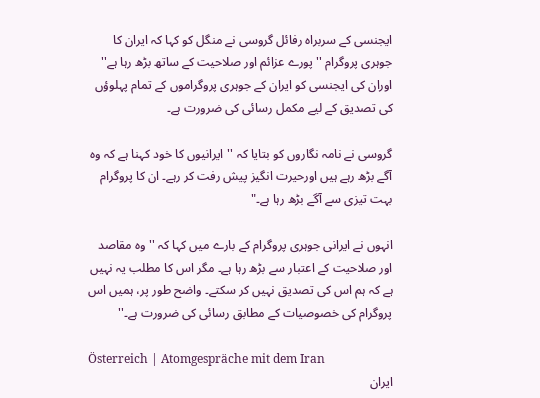ایجنسی کے سربراہ رفائل گروسی نے منگل کو کہا کہ ایران کا جوہری پروگرام ''پورے عزائم اور صلاحیت کے ساتھ بڑھ رہا ہے'' اوران کی ایجنسی کو ایران کے جوہری پروگراموں کے تمام پہلوؤں کی تصدیق کے لیے مکمل رسائی کی ضرورت ہے۔

گروسی نے نامہ نگاروں کو بتایا کہ ''ایرانیوں کا خود کہنا ہے کہ وہ آگے بڑھ رہے ہیں اورحیرت انگیز پیش رفت کر رہے۔ ان کا پروگرام بہت تیزی سے آگے بڑھ رہا ہے۔"

انہوں نے ایرانی جوہری پروگرام کے بارے میں کہا کہ ''وہ مقاصد اور صلاحیت کے اعتبار سے بڑھ رہا ہے۔ مگر اس کا مطلب یہ نہیں ہے کہ ہم اس کی تصدیق نہیں کر سکتے۔ واضح طور پر، ہمیں اس پروگرام کی خصوصیات کے مطابق رسائی کی ضرورت ہے۔''

Österreich | Atomgespräche mit dem Iran
ایران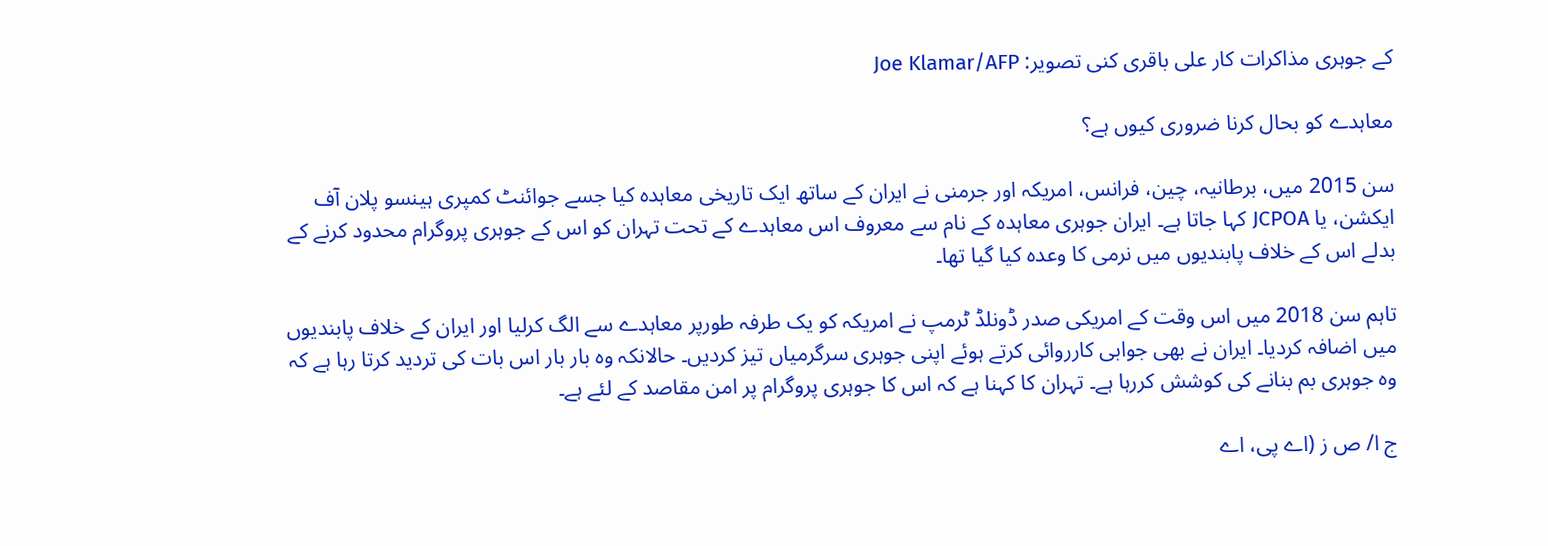کے جوہری مذاکرات کار علی باقری کنی تصویر: Joe Klamar/AFP

معاہدے کو بحال کرنا ضروری کیوں ہے؟

سن 2015 میں، برطانیہ، چین، فرانس، امریکہ اور جرمنی نے ایران کے ساتھ ایک تاریخی معاہدہ کیا جسے جوائنٹ کمپری ہینسو پلان آف ایکشن، یا JCPOA کہا جاتا ہے۔ ایران جوہری معاہدہ کے نام سے معروف اس معاہدے کے تحت تہران کو اس کے جوہری پروگرام محدود کرنے کے بدلے اس کے خلاف پابندیوں میں نرمی کا وعدہ کیا گیا تھا۔

تاہم سن 2018 میں اس وقت کے امریکی صدر ڈونلڈ ٹرمپ نے امریکہ کو یک طرفہ طورپر معاہدے سے الگ کرلیا اور ایران کے خلاف پابندیوں میں اضافہ کردیا۔ ایران نے بھی جوابی کارروائی کرتے ہوئے اپنی جوہری سرگرمیاں تیز کردیں۔ حالانکہ وہ بار بار اس بات کی تردید کرتا رہا ہے کہ وہ جوہری بم بنانے کی کوشش کررہا ہے۔ تہران کا کہنا ہے کہ اس کا جوہری پروگرام پر امن مقاصد کے لئے ہے۔

ج ا/ ص ز (اے پی، اے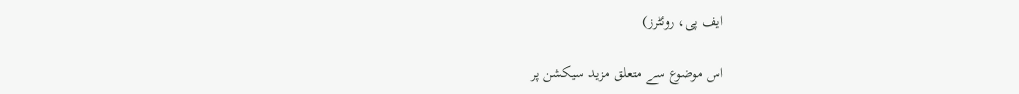ایف پی، روئٹرز)

اس موضوع سے متعلق مزید سیکشن پر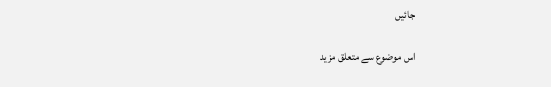جائیں

اس موضوع سے متعلق مزید